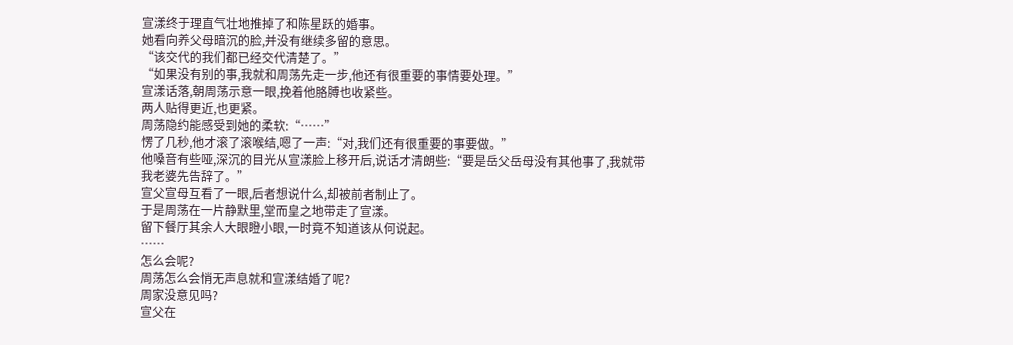宣漾终于理直气壮地推掉了和陈星跃的婚事。
她看向养父母暗沉的脸,并没有继续多留的意思。
“该交代的我们都已经交代清楚了。”
“如果没有别的事,我就和周荡先走一步,他还有很重要的事情要处理。”
宣漾话落,朝周荡示意一眼,挽着他胳膊也收紧些。
两人贴得更近,也更紧。
周荡隐约能感受到她的柔软:“……”
愣了几秒,他才滚了滚喉结,嗯了一声:“对,我们还有很重要的事要做。”
他嗓音有些哑,深沉的目光从宣漾脸上移开后,说话才清朗些:“要是岳父岳母没有其他事了,我就带我老婆先告辞了。”
宣父宣母互看了一眼,后者想说什么,却被前者制止了。
于是周荡在一片静默里,堂而皇之地带走了宣漾。
留下餐厅其余人大眼瞪小眼,一时竟不知道该从何说起。
……
怎么会呢?
周荡怎么会悄无声息就和宣漾结婚了呢?
周家没意见吗?
宣父在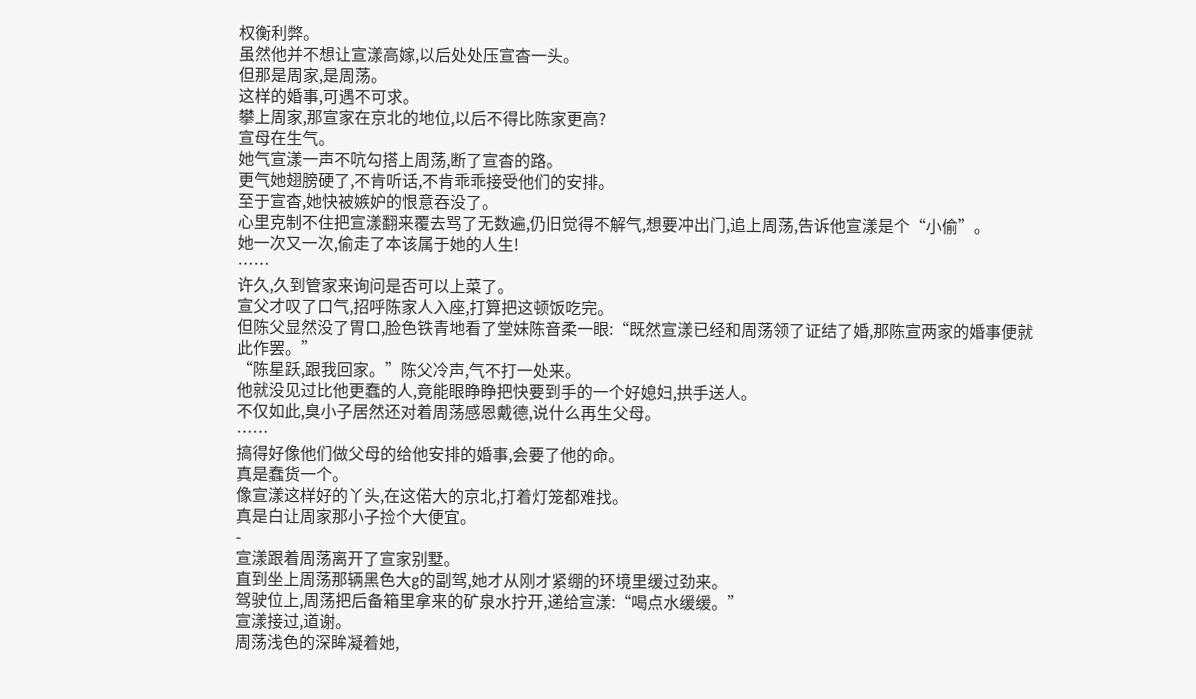权衡利弊。
虽然他并不想让宣漾高嫁,以后处处压宣杳一头。
但那是周家,是周荡。
这样的婚事,可遇不可求。
攀上周家,那宣家在京北的地位,以后不得比陈家更高?
宣母在生气。
她气宣漾一声不吭勾搭上周荡,断了宣杳的路。
更气她翅膀硬了,不肯听话,不肯乖乖接受他们的安排。
至于宣杳,她快被嫉妒的恨意吞没了。
心里克制不住把宣漾翻来覆去骂了无数遍,仍旧觉得不解气,想要冲出门,追上周荡,告诉他宣漾是个“小偷”。
她一次又一次,偷走了本该属于她的人生!
……
许久,久到管家来询问是否可以上菜了。
宣父才叹了口气,招呼陈家人入座,打算把这顿饭吃完。
但陈父显然没了胃口,脸色铁青地看了堂妹陈音柔一眼:“既然宣漾已经和周荡领了证结了婚,那陈宣两家的婚事便就此作罢。”
“陈星跃,跟我回家。”陈父冷声,气不打一处来。
他就没见过比他更蠢的人,竟能眼睁睁把快要到手的一个好媳妇,拱手送人。
不仅如此,臭小子居然还对着周荡感恩戴德,说什么再生父母。
……
搞得好像他们做父母的给他安排的婚事,会要了他的命。
真是蠢货一个。
像宣漾这样好的丫头,在这偌大的京北,打着灯笼都难找。
真是白让周家那小子捡个大便宜。
-
宣漾跟着周荡离开了宣家别墅。
直到坐上周荡那辆黑色大g的副驾,她才从刚才紧绷的环境里缓过劲来。
驾驶位上,周荡把后备箱里拿来的矿泉水拧开,递给宣漾:“喝点水缓缓。”
宣漾接过,道谢。
周荡浅色的深眸凝着她,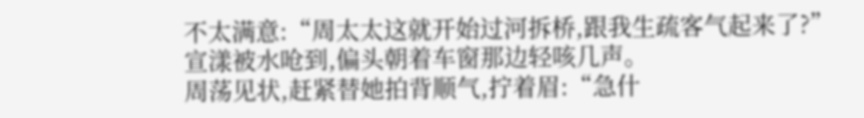不太满意:“周太太这就开始过河拆桥,跟我生疏客气起来了?”
宣漾被水呛到,偏头朝着车窗那边轻咳几声。
周荡见状,赶紧替她拍背顺气,拧着眉:“急什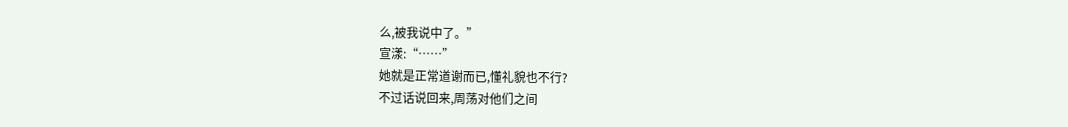么,被我说中了。”
宣漾:“……”
她就是正常道谢而已,懂礼貌也不行?
不过话说回来,周荡对他们之间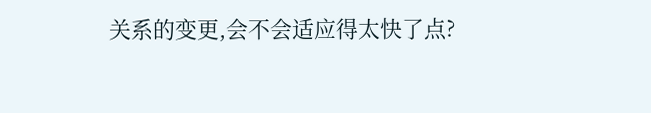关系的变更,会不会适应得太快了点?